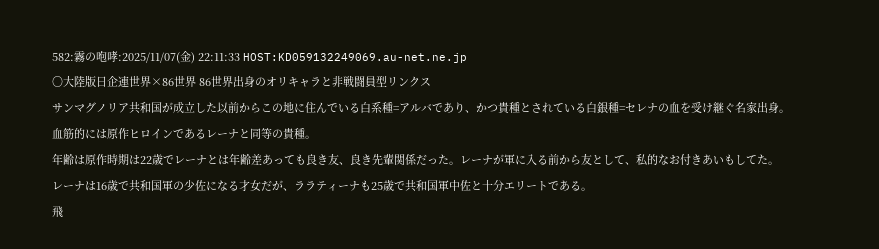582:霧の咆哮:2025/11/07(金) 22:11:33 HOST:KD059132249069.au-net.ne.jp
〇大陸版日企連世界×86世界 86世界出身のオリキャラと非戦闘員型リンクス
サンマグノリア共和国が成立した以前からこの地に住んでいる白系種=アルバであり、かつ貴種とされている白銀種=セレナの血を受け継ぐ名家出身。
血筋的には原作ヒロインであるレーナと同等の貴種。
年齢は原作時期は22歳でレーナとは年齢差あっても良き友、良き先輩関係だった。レーナが軍に入る前から友として、私的なお付きあいもしてた。
レーナは16歳で共和国軍の少佐になる才女だが、ララティーナも25歳で共和国軍中佐と十分エリートである。
飛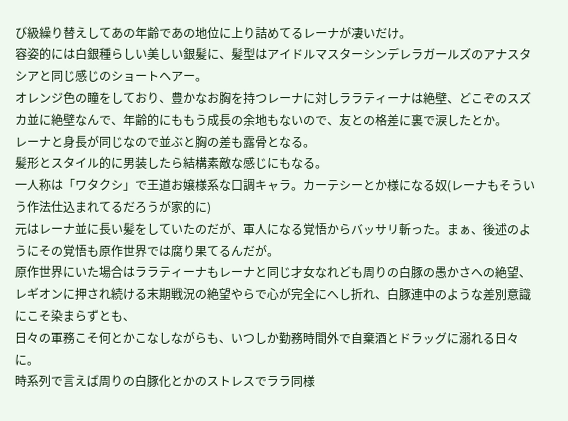び級繰り替えしてあの年齢であの地位に上り詰めてるレーナが凄いだけ。
容姿的には白銀種らしい美しい銀髪に、髪型はアイドルマスターシンデレラガールズのアナスタシアと同じ感じのショートヘアー。
オレンジ色の瞳をしており、豊かなお胸を持つレーナに対しララティーナは絶壁、どこぞのスズカ並に絶壁なんで、年齢的にももう成長の余地もないので、友との格差に裏で涙したとか。
レーナと身長が同じなので並ぶと胸の差も露骨となる。
髪形とスタイル的に男装したら結構素敵な感じにもなる。
一人称は「ワタクシ」で王道お嬢様系な口調キャラ。カーテシーとか様になる奴(レーナもそういう作法仕込まれてるだろうが家的に)
元はレーナ並に長い髪をしていたのだが、軍人になる覚悟からバッサリ斬った。まぁ、後述のようにその覚悟も原作世界では腐り果てるんだが。
原作世界にいた場合はララティーナもレーナと同じ才女なれども周りの白豚の愚かさへの絶望、レギオンに押され続ける末期戦況の絶望やらで心が完全にへし折れ、白豚連中のような差別意識にこそ染まらずとも、
日々の軍務こそ何とかこなしながらも、いつしか勤務時間外で自棄酒とドラッグに溺れる日々に。
時系列で言えば周りの白豚化とかのストレスでララ同様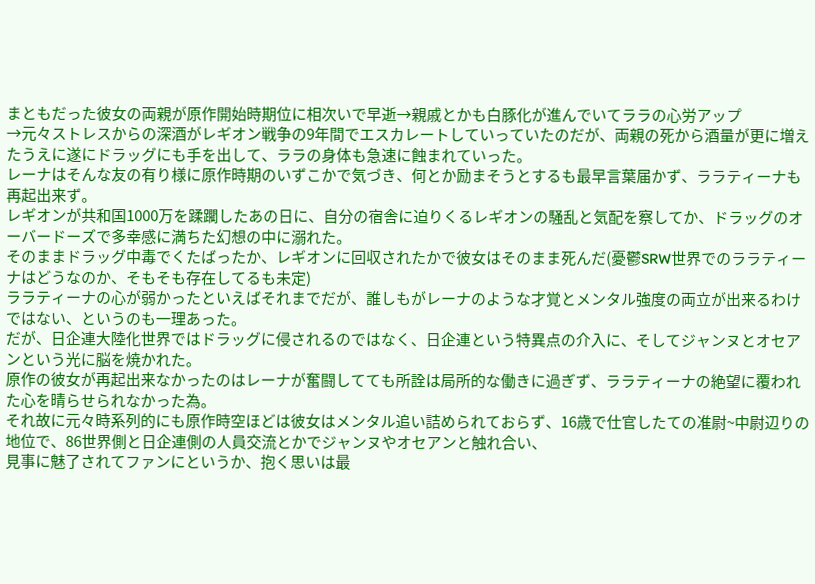まともだった彼女の両親が原作開始時期位に相次いで早逝→親戚とかも白豚化が進んでいてララの心労アップ
→元々ストレスからの深酒がレギオン戦争の9年間でエスカレートしていっていたのだが、両親の死から酒量が更に増えたうえに遂にドラッグにも手を出して、ララの身体も急速に蝕まれていった。
レーナはそんな友の有り様に原作時期のいずこかで気づき、何とか励まそうとするも最早言葉届かず、ララティーナも再起出来ず。
レギオンが共和国1000万を蹂躙したあの日に、自分の宿舎に迫りくるレギオンの騒乱と気配を察してか、ドラッグのオーバードーズで多幸感に満ちた幻想の中に溺れた。
そのままドラッグ中毒でくたばったか、レギオンに回収されたかで彼女はそのまま死んだ(憂鬱SRW世界でのララティーナはどうなのか、そもそも存在してるも未定)
ララティーナの心が弱かったといえばそれまでだが、誰しもがレーナのような才覚とメンタル強度の両立が出来るわけではない、というのも一理あった。
だが、日企連大陸化世界ではドラッグに侵されるのではなく、日企連という特異点の介入に、そしてジャンヌとオセアンという光に脳を焼かれた。
原作の彼女が再起出来なかったのはレーナが奮闘してても所詮は局所的な働きに過ぎず、ララティーナの絶望に覆われた心を晴らせられなかった為。
それ故に元々時系列的にも原作時空ほどは彼女はメンタル追い詰められておらず、16歳で仕官したての准尉~中尉辺りの地位で、86世界側と日企連側の人員交流とかでジャンヌやオセアンと触れ合い、
見事に魅了されてファンにというか、抱く思いは最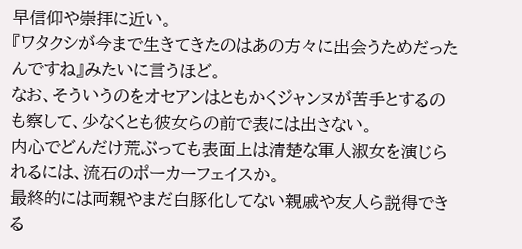早信仰や崇拝に近い。
『ワタクシが今まで生きてきたのはあの方々に出会うためだったんですね』みたいに言うほど。
なお、そういうのをオセアンはともかくジャンヌが苦手とするのも察して、少なくとも彼女らの前で表には出さない。
内心でどんだけ荒ぶっても表面上は清楚な軍人淑女を演じられるには、流石のポーカーフェイスか。
最終的には両親やまだ白豚化してない親戚や友人ら説得できる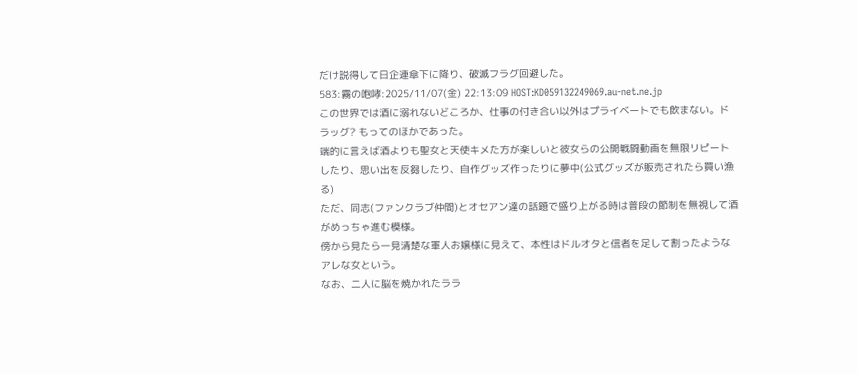だけ説得して日企連傘下に降り、破滅フラグ回避した。
583:霧の咆哮:2025/11/07(金) 22:13:09 HOST:KD059132249069.au-net.ne.jp
この世界では酒に溺れないどころか、仕事の付き合い以外はプライベートでも飲まない。ドラッグ? もってのほかであった。
端的に言えば酒よりも聖女と天使キメた方が楽しいと彼女らの公開戦闘動画を無限リピートしたり、思い出を反芻したり、自作グッズ作ったりに夢中(公式グッズが販売されたら買い漁る)
ただ、同志(ファンクラブ仲間)とオセアン達の話題で盛り上がる時は普段の節制を無視して酒がめっちゃ進む模様。
傍から見たら一見清楚な軍人お嬢様に見えて、本性はドルオタと信者を足して割ったようなアレな女という。
なお、二人に脳を焼かれたララ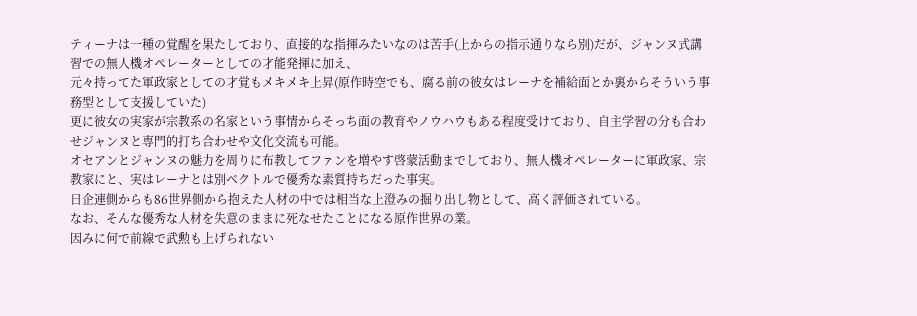ティーナは一種の覚醒を果たしており、直接的な指揮みたいなのは苦手(上からの指示通りなら別)だが、ジャンヌ式講習での無人機オペレーターとしての才能発揮に加え、
元々持ってた軍政家としての才覚もメキメキ上昇(原作時空でも、腐る前の彼女はレーナを補給面とか裏からそういう事務型として支援していた)
更に彼女の実家が宗教系の名家という事情からそっち面の教育やノウハウもある程度受けており、自主学習の分も合わせジャンヌと専門的打ち合わせや文化交流も可能。
オセアンとジャンヌの魅力を周りに布教してファンを増やす啓蒙活動までしており、無人機オペレーターに軍政家、宗教家にと、実はレーナとは別ベクトルで優秀な素質持ちだった事実。
日企連側からも86世界側から抱えた人材の中では相当な上澄みの掘り出し物として、高く評価されている。
なお、そんな優秀な人材を失意のままに死なせたことになる原作世界の業。
因みに何で前線で武勲も上げられない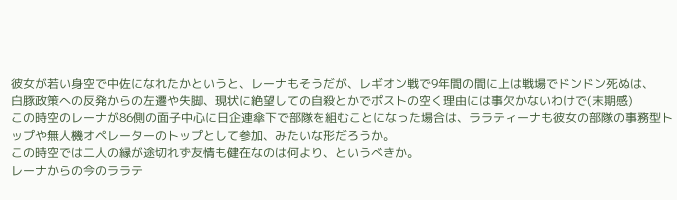彼女が若い身空で中佐になれたかというと、レーナもそうだが、レギオン戦で9年間の間に上は戦場でドンドン死ぬは、
白豚政策への反発からの左遷や失脚、現状に絶望しての自殺とかでポストの空く理由には事欠かないわけで(末期感)
この時空のレーナが86側の面子中心に日企連傘下で部隊を組むことになった場合は、ララティーナも彼女の部隊の事務型トップや無人機オペレーターのトップとして参加、みたいな形だろうか。
この時空では二人の縁が途切れず友情も健在なのは何より、というべきか。
レーナからの今のララテ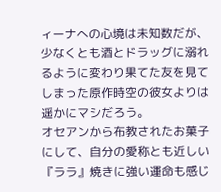ィーナへの心境は未知数だが、少なくとも酒とドラッグに溺れるように変わり果てた友を見てしまった原作時空の彼女よりは遥かにマシだろう。
オセアンから布教されたお菓子にして、自分の愛称とも近しい『ララ』焼きに強い運命も感じ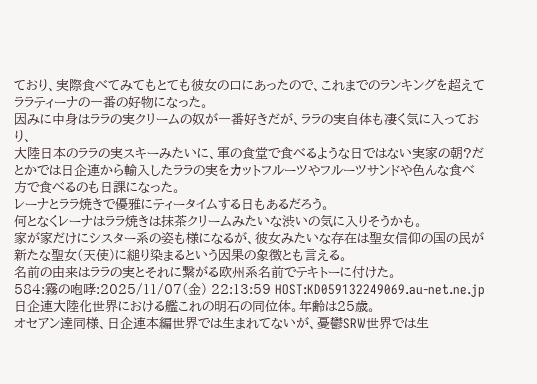ており、実際食べてみてもとても彼女の口にあったので、これまでのランキングを超えてララティーナの一番の好物になった。
因みに中身はララの実クリームの奴が一番好きだが、ララの実自体も凄く気に入っており、
大陸日本のララの実スキーみたいに、軍の食堂で食べるような日ではない実家の朝?だとかでは日企連から輸入したララの実をカットフルーツやフルーツサンドや色んな食べ方で食べるのも日課になった。
レーナとララ焼きで優雅にティータイムする日もあるだろう。
何となくレーナはララ焼きは抹茶クリームみたいな渋いの気に入りそうかも。
家が家だけにシスター系の姿も様になるが、彼女みたいな存在は聖女信仰の国の民が新たな聖女(天使)に縋り染まるという因果の象徴とも言える。
名前の由来はララの実とそれに繋がる欧州系名前でテキトーに付けた。
584:霧の咆哮:2025/11/07(金) 22:13:59 HOST:KD059132249069.au-net.ne.jp
日企連大陸化世界における艦これの明石の同位体。年齢は25歳。
オセアン達同様、日企連本編世界では生まれてないが、憂鬱SRW世界では生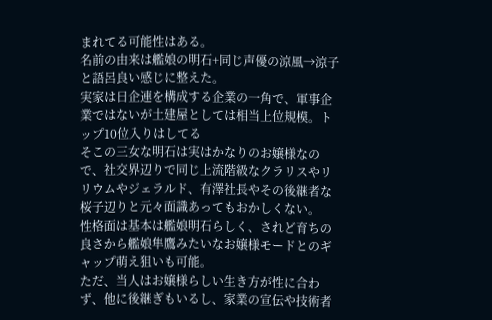まれてる可能性はある。
名前の由来は艦娘の明石+同じ声優の涼風→涼子と語呂良い感じに整えた。
実家は日企連を構成する企業の一角で、軍事企業ではないが土建屋としては相当上位規模。トップ10位入りはしてる
そこの三女な明石は実はかなりのお嬢様なので、社交界辺りで同じ上流階級なクラリスやリリウムやジェラルド、有澤社長やその後継者な桜子辺りと元々面識あってもおかしくない。
性格面は基本は艦娘明石らしく、されど育ちの良さから艦娘隼鷹みたいなお嬢様モードとのギャップ萌え狙いも可能。
ただ、当人はお嬢様らしい生き方が性に合わず、他に後継ぎもいるし、家業の宣伝や技術者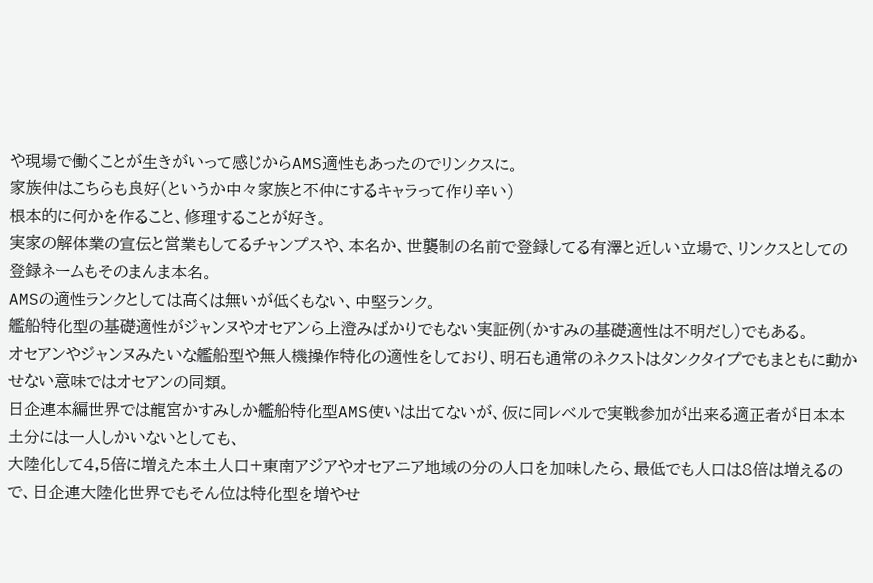や現場で働くことが生きがいって感じからAMS適性もあったのでリンクスに。
家族仲はこちらも良好(というか中々家族と不仲にするキャラって作り辛い)
根本的に何かを作ること、修理することが好き。
実家の解体業の宣伝と営業もしてるチャンプスや、本名か、世襲制の名前で登録してる有澤と近しい立場で、リンクスとしての登録ネームもそのまんま本名。
AMSの適性ランクとしては高くは無いが低くもない、中堅ランク。
艦船特化型の基礎適性がジャンヌやオセアンら上澄みばかりでもない実証例(かすみの基礎適性は不明だし)でもある。
オセアンやジャンヌみたいな艦船型や無人機操作特化の適性をしており、明石も通常のネクストはタンクタイプでもまともに動かせない意味ではオセアンの同類。
日企連本編世界では龍宮かすみしか艦船特化型AMS使いは出てないが、仮に同レベルで実戦参加が出来る適正者が日本本土分には一人しかいないとしても、
大陸化して4,5倍に増えた本土人口+東南アジアやオセアニア地域の分の人口を加味したら、最低でも人口は8倍は増えるので、日企連大陸化世界でもそん位は特化型を増やせ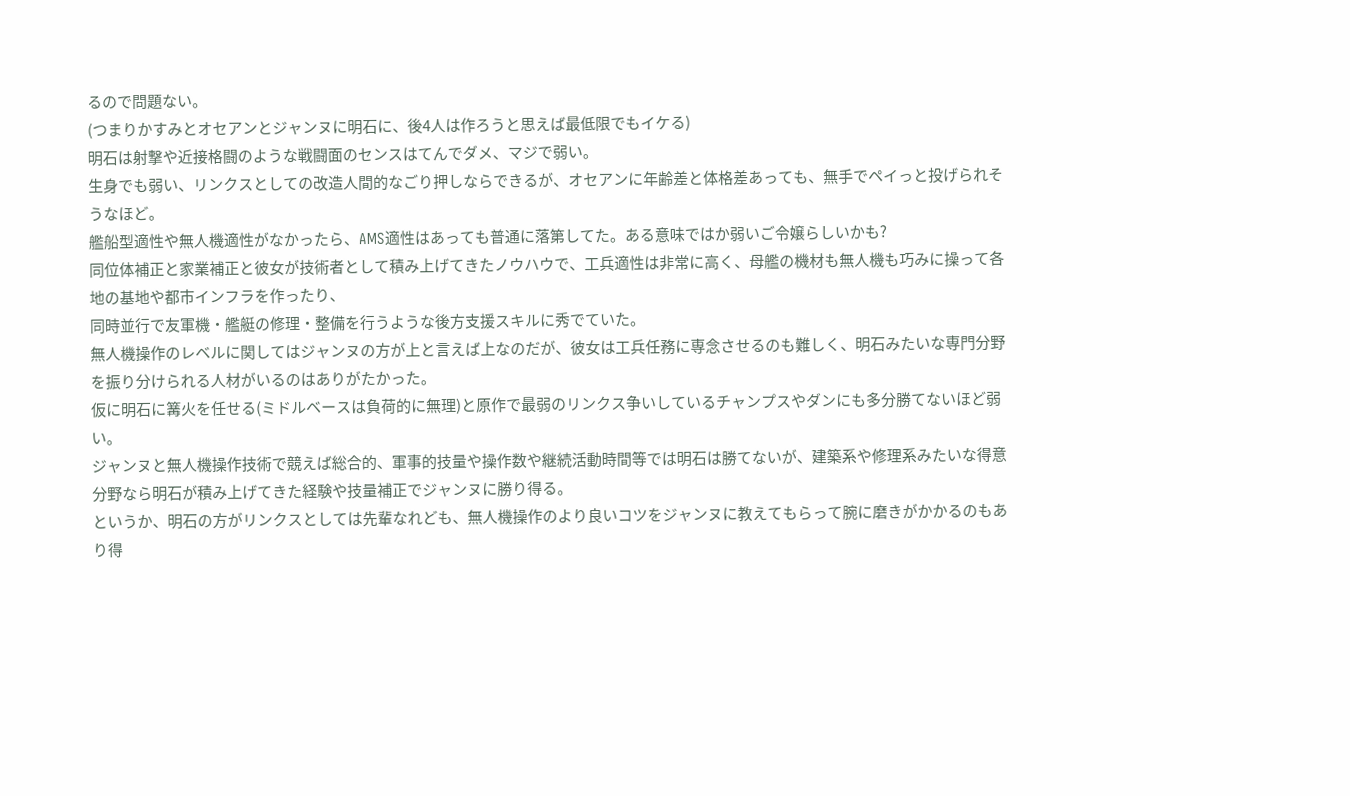るので問題ない。
(つまりかすみとオセアンとジャンヌに明石に、後4人は作ろうと思えば最低限でもイケる)
明石は射撃や近接格闘のような戦闘面のセンスはてんでダメ、マジで弱い。
生身でも弱い、リンクスとしての改造人間的なごり押しならできるが、オセアンに年齢差と体格差あっても、無手でペイっと投げられそうなほど。
艦船型適性や無人機適性がなかったら、AMS適性はあっても普通に落第してた。ある意味ではか弱いご令嬢らしいかも?
同位体補正と家業補正と彼女が技術者として積み上げてきたノウハウで、工兵適性は非常に高く、母艦の機材も無人機も巧みに操って各地の基地や都市インフラを作ったり、
同時並行で友軍機・艦艇の修理・整備を行うような後方支援スキルに秀でていた。
無人機操作のレベルに関してはジャンヌの方が上と言えば上なのだが、彼女は工兵任務に専念させるのも難しく、明石みたいな専門分野を振り分けられる人材がいるのはありがたかった。
仮に明石に篝火を任せる(ミドルベースは負荷的に無理)と原作で最弱のリンクス争いしているチャンプスやダンにも多分勝てないほど弱い。
ジャンヌと無人機操作技術で競えば総合的、軍事的技量や操作数や継続活動時間等では明石は勝てないが、建築系や修理系みたいな得意分野なら明石が積み上げてきた経験や技量補正でジャンヌに勝り得る。
というか、明石の方がリンクスとしては先輩なれども、無人機操作のより良いコツをジャンヌに教えてもらって腕に磨きがかかるのもあり得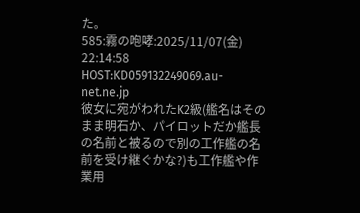た。
585:霧の咆哮:2025/11/07(金) 22:14:58 HOST:KD059132249069.au-net.ne.jp
彼女に宛がわれたK2級(艦名はそのまま明石か、パイロットだか艦長の名前と被るので別の工作艦の名前を受け継ぐかな?)も工作艦や作業用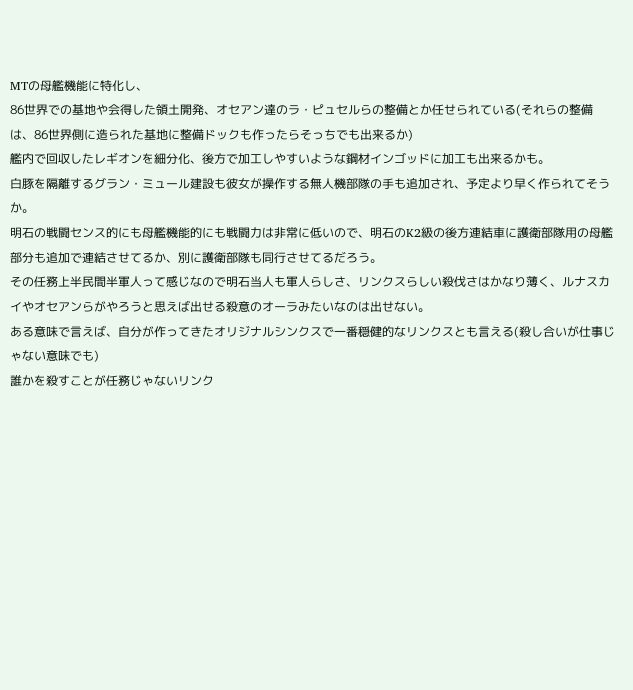MTの母艦機能に特化し、
86世界での基地や会得した領土開発、オセアン達のラ・ピュセルらの整備とか任せられている(それらの整備は、86世界側に造られた基地に整備ドックも作ったらそっちでも出来るか)
艦内で回収したレギオンを細分化、後方で加工しやすいような鋼材インゴッドに加工も出来るかも。
白豚を隔離するグラン・ミュール建設も彼女が操作する無人機部隊の手も追加され、予定より早く作られてそうか。
明石の戦闘センス的にも母艦機能的にも戦闘力は非常に低いので、明石のK2級の後方連結車に護衛部隊用の母艦部分も追加で連結させてるか、別に護衛部隊も同行させてるだろう。
その任務上半民間半軍人って感じなので明石当人も軍人らしさ、リンクスらしい殺伐さはかなり薄く、ルナスカイやオセアンらがやろうと思えば出せる殺意のオーラみたいなのは出せない。
ある意味で言えば、自分が作ってきたオリジナルシンクスで一番穏健的なリンクスとも言える(殺し合いが仕事じゃない意味でも)
誰かを殺すことが任務じゃないリンク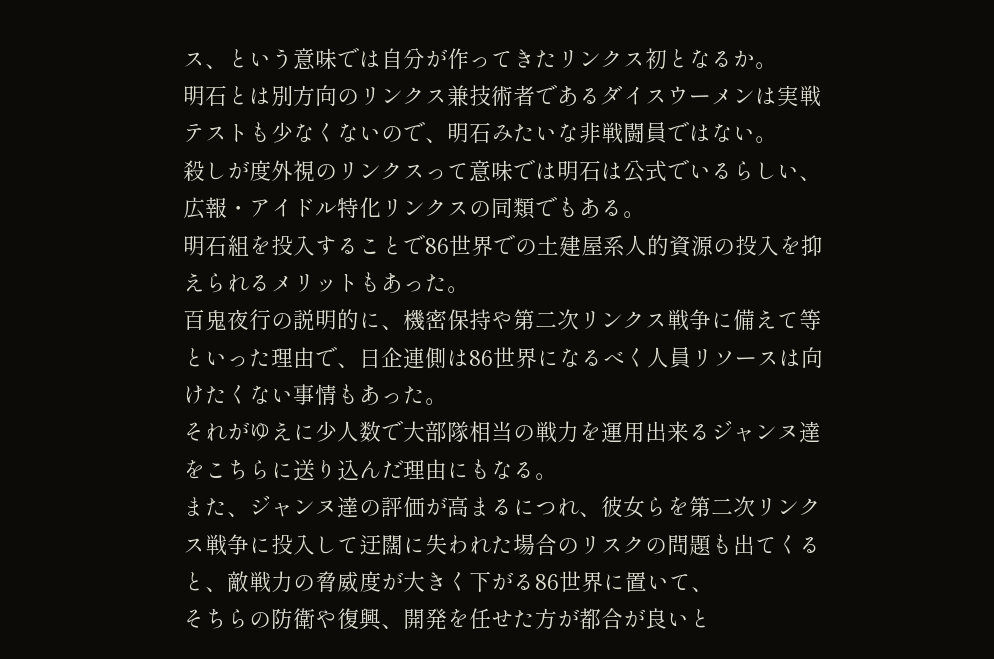ス、という意味では自分が作ってきたリンクス初となるか。
明石とは別方向のリンクス兼技術者であるダイスウーメンは実戦テストも少なくないので、明石みたいな非戦闘員ではない。
殺しが度外視のリンクスって意味では明石は公式でいるらしい、広報・アイドル特化リンクスの同類でもある。
明石組を投入することで86世界での土建屋系人的資源の投入を抑えられるメリットもあった。
百鬼夜行の説明的に、機密保持や第二次リンクス戦争に備えて等といった理由で、日企連側は86世界になるべく人員リソースは向けたくない事情もあった。
それがゆえに少人数で大部隊相当の戦力を運用出来るジャンヌ達をこちらに送り込んだ理由にもなる。
また、ジャンヌ達の評価が高まるにつれ、彼女らを第二次リンクス戦争に投入して迂闊に失われた場合のリスクの問題も出てくると、敵戦力の脅威度が大きく下がる86世界に置いて、
そちらの防衛や復興、開発を任せた方が都合が良いと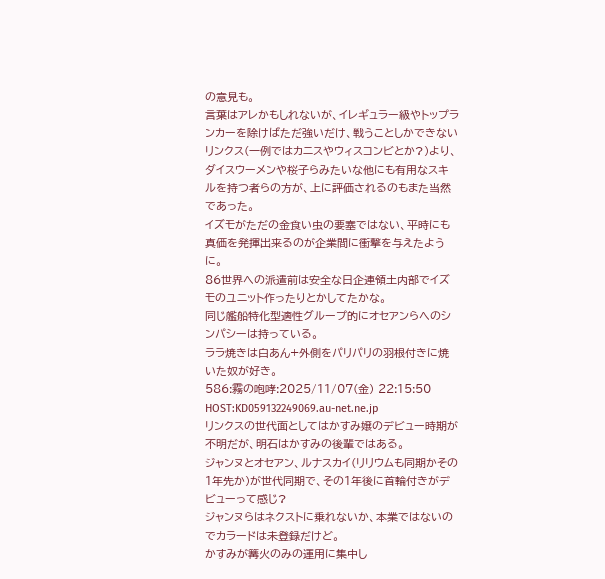の意見も。
言葉はアレかもしれないが、イレギュラー級やトップランカーを除けばただ強いだけ、戦うことしかできないリンクス(一例ではカニスやウィスコンビとか?)より、
ダイスウーメンや桜子らみたいな他にも有用なスキルを持つ者らの方が、上に評価されるのもまた当然であった。
イズモがただの金食い虫の要塞ではない、平時にも真価を発揮出来るのが企業間に衝撃を与えたように。
86世界への派遣前は安全な日企連領土内部でイズモのユニット作ったりとかしてたかな。
同じ艦船特化型適性グループ的にオセアンらへのシンパシーは持っている。
ララ焼きは白あん+外側をパリパリの羽根付きに焼いた奴が好き。
586:霧の咆哮:2025/11/07(金) 22:15:50 HOST:KD059132249069.au-net.ne.jp
リンクスの世代面としてはかすみ嬢のデビュー時期が不明だが、明石はかすみの後輩ではある。
ジャンヌとオセアン、ルナスカイ(リリウムも同期かその1年先か)が世代同期で、その1年後に首輪付きがデビューって感じ?
ジャンヌらはネクストに乗れないか、本業ではないのでカラードは未登録だけど。
かすみが篝火のみの運用に集中し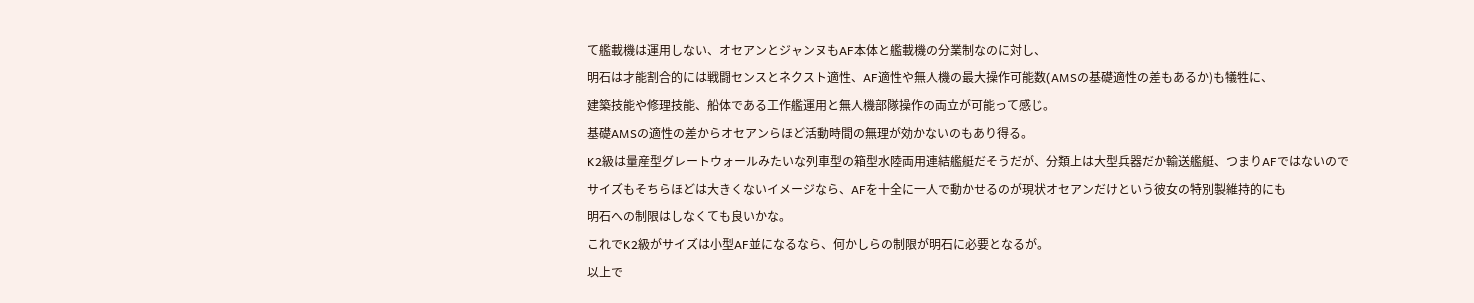て艦載機は運用しない、オセアンとジャンヌもAF本体と艦載機の分業制なのに対し、
明石は才能割合的には戦闘センスとネクスト適性、AF適性や無人機の最大操作可能数(AMSの基礎適性の差もあるか)も犠牲に、
建築技能や修理技能、船体である工作艦運用と無人機部隊操作の両立が可能って感じ。
基礎AMSの適性の差からオセアンらほど活動時間の無理が効かないのもあり得る。
K2級は量産型グレートウォールみたいな列車型の箱型水陸両用連結艦艇だそうだが、分類上は大型兵器だか輸送艦艇、つまりAFではないので
サイズもそちらほどは大きくないイメージなら、AFを十全に一人で動かせるのが現状オセアンだけという彼女の特別製維持的にも
明石への制限はしなくても良いかな。
これでK2級がサイズは小型AF並になるなら、何かしらの制限が明石に必要となるが。
以上で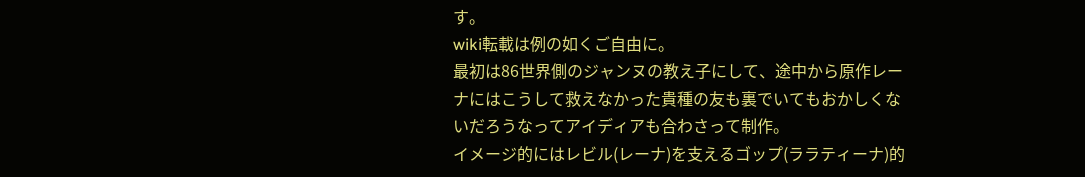す。
wiki転載は例の如くご自由に。
最初は86世界側のジャンヌの教え子にして、途中から原作レーナにはこうして救えなかった貴種の友も裏でいてもおかしくないだろうなってアイディアも合わさって制作。
イメージ的にはレビル(レーナ)を支えるゴップ(ララティーナ)的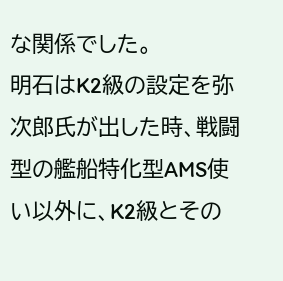な関係でした。
明石はK2級の設定を弥次郎氏が出した時、戦闘型の艦船特化型AMS使い以外に、K2級とその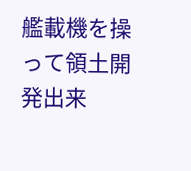艦載機を操って領土開発出来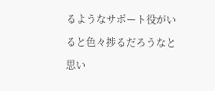るようなサポート役がいると色々捗るだろうなと
思い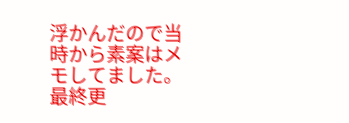浮かんだので当時から素案はメモしてました。
最終更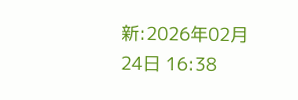新:2026年02月24日 16:38